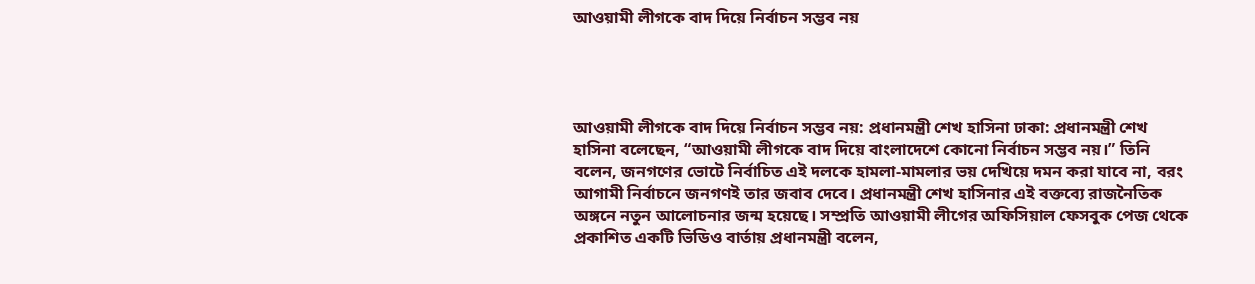আওয়ামী লীগকে বাদ দিয়ে নির্বাচন সম্ভব নয়




আওয়ামী লীগকে বাদ দিয়ে নির্বাচন সম্ভব নয়: প্রধানমন্ত্রী শেখ হাসিনা ঢাকা: প্রধানমন্ত্রী শেখ হাসিনা বলেছেন, “আওয়ামী লীগকে বাদ দিয়ে বাংলাদেশে কোনো নির্বাচন সম্ভব নয়।” তিনি বলেন, জনগণের ভোটে নির্বাচিত এই দলকে হামলা-মামলার ভয় দেখিয়ে দমন করা যাবে না, বরং আগামী নির্বাচনে জনগণই তার জবাব দেবে। প্রধানমন্ত্রী শেখ হাসিনার এই বক্তব্যে রাজনৈতিক অঙ্গনে নতুন আলোচনার জন্ম হয়েছে। সম্প্রতি আওয়ামী লীগের অফিসিয়াল ফেসবুক পেজ থেকে প্রকাশিত একটি ভিডিও বার্তায় প্রধানমন্ত্রী বলেন,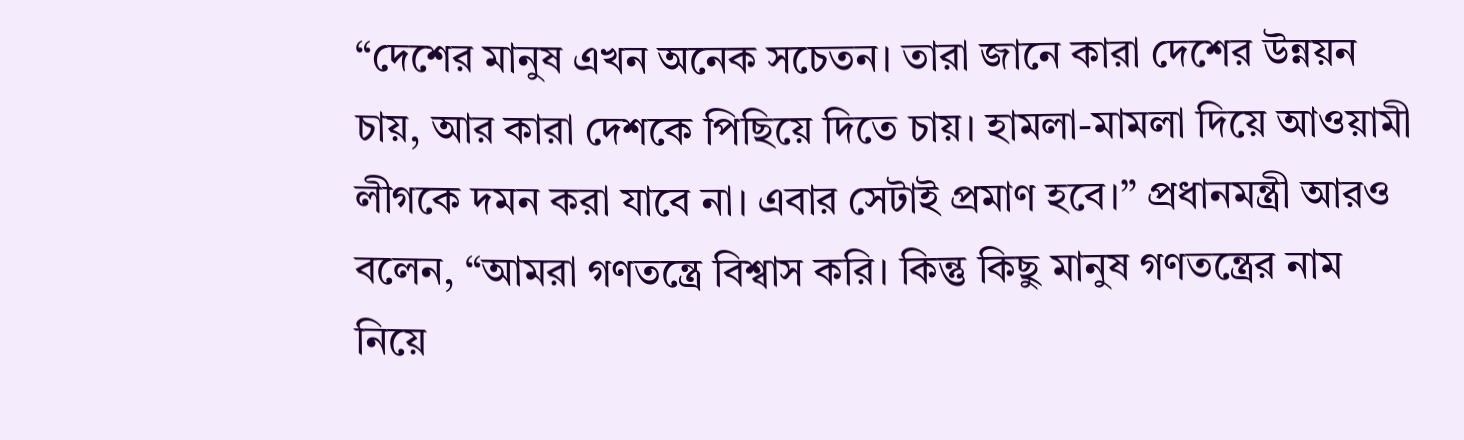“দেশের মানুষ এখন অনেক সচেতন। তারা জানে কারা দেশের উন্নয়ন চায়, আর কারা দেশকে পিছিয়ে দিতে চায়। হামলা-মামলা দিয়ে আওয়ামী লীগকে দমন করা যাবে না। এবার সেটাই প্রমাণ হবে।” প্রধানমন্ত্রী আরও বলেন, “আমরা গণতন্ত্রে বিশ্বাস করি। কিন্তু কিছু মানুষ গণতন্ত্রের নাম নিয়ে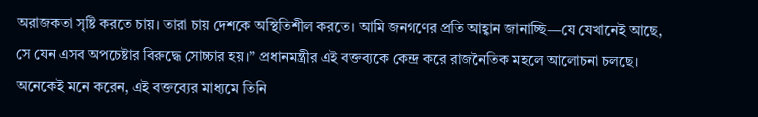অরাজকতা সৃষ্টি করতে চায়। তারা চায় দেশকে অস্থিতিশীল করতে। আমি জনগণের প্রতি আহ্বান জানাচ্ছি—যে যেখানেই আছে, সে যেন এসব অপচেষ্টার বিরুদ্ধে সোচ্চার হয়।” প্রধানমন্ত্রীর এই বক্তব্যকে কেন্দ্র করে রাজনৈতিক মহলে আলোচনা চলছে। অনেকেই মনে করেন, এই বক্তব্যের মাধ্যমে তিনি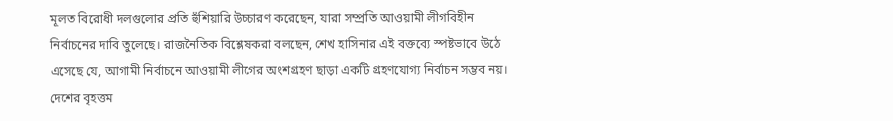মূলত বিরোধী দলগুলোর প্রতি হুঁশিয়ারি উচ্চারণ করেছেন, যারা সম্প্রতি আওয়ামী লীগবিহীন নির্বাচনের দাবি তুলেছে। রাজনৈতিক বিশ্লেষকরা বলছেন, শেখ হাসিনার এই বক্তব্যে স্পষ্টভাবে উঠে এসেছে যে, আগামী নির্বাচনে আওয়ামী লীগের অংশগ্রহণ ছাড়া একটি গ্রহণযোগ্য নির্বাচন সম্ভব নয়। দেশের বৃহত্তম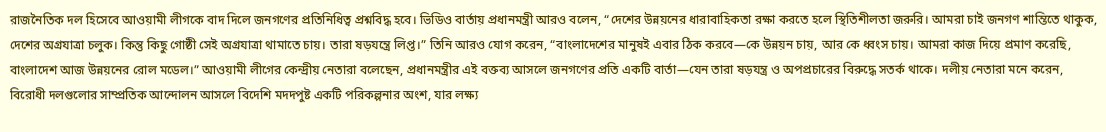রাজনৈতিক দল হিসেবে আওয়ামী লীগকে বাদ দিলে জনগণের প্রতিনিধিত্ব প্রশ্নবিদ্ধ হবে। ভিডিও বার্তায় প্রধানমন্ত্রী আরও বলেন, “দেশের উন্নয়নের ধারাবাহিকতা রক্ষা করতে হলে স্থিতিশীলতা জরুরি। আমরা চাই জনগণ শান্তিতে থাকুক, দেশের অগ্রযাত্রা চলুক। কিন্তু কিছু গোষ্ঠী সেই অগ্রযাত্রা থামাতে চায়। তারা ষড়যন্ত্রে লিপ্ত।” তিনি আরও যোগ করেন, “বাংলাদেশের মানুষই এবার ঠিক করবে—কে উন্নয়ন চায়, আর কে ধ্বংস চায়। আমরা কাজ দিয়ে প্রমাণ করেছি, বাংলাদেশ আজ উন্নয়নের রোল মডেল।” আওয়ামী লীগের কেন্দ্রীয় নেতারা বলেছেন, প্রধানমন্ত্রীর এই বক্তব্য আসলে জনগণের প্রতি একটি বার্তা—যেন তারা ষড়যন্ত্র ও অপপ্রচারের বিরুদ্ধে সতর্ক থাকে। দলীয় নেতারা মনে করেন, বিরোধী দলগুলোর সাম্প্রতিক আন্দোলন আসলে বিদেশি মদদপুষ্ট একটি পরিকল্পনার অংশ, যার লক্ষ্য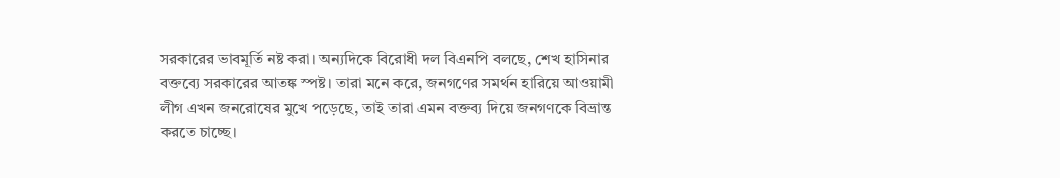সরকারের ভাবমূর্তি নষ্ট করা। অন্যদিকে বিরোধী দল বিএনপি বলছে, শেখ হাসিনার বক্তব্যে সরকারের আতঙ্ক স্পষ্ট। তারা মনে করে, জনগণের সমর্থন হারিয়ে আওয়ামী লীগ এখন জনরোষের মুখে পড়েছে, তাই তারা এমন বক্তব্য দিয়ে জনগণকে বিভ্রান্ত করতে চাচ্ছে।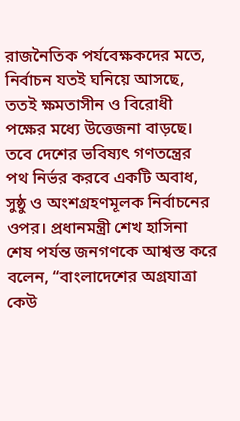রাজনৈতিক পর্যবেক্ষকদের মতে, নির্বাচন যতই ঘনিয়ে আসছে, ততই ক্ষমতাসীন ও বিরোধী পক্ষের মধ্যে উত্তেজনা বাড়ছে। তবে দেশের ভবিষ্যৎ গণতন্ত্রের পথ নির্ভর করবে একটি অবাধ, সুষ্ঠু ও অংশগ্রহণমূলক নির্বাচনের ওপর। প্রধানমন্ত্রী শেখ হাসিনা শেষ পর্যন্ত জনগণকে আশ্বস্ত করে বলেন, “বাংলাদেশের অগ্রযাত্রা কেউ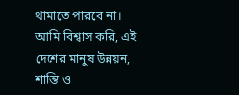থামাতে পারবে না। আমি বিশ্বাস করি, এই দেশের মানুষ উন্নয়ন, শান্তি ও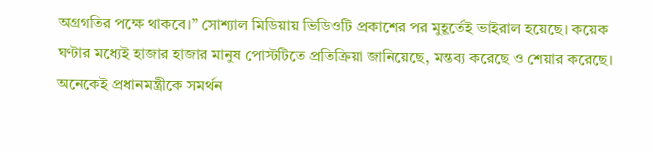অগ্রগতির পক্ষে থাকবে।” সোশ্যাল মিডিয়ায় ভিডিওটি প্রকাশের পর মুহূর্তেই ভাইরাল হয়েছে। কয়েক ঘণ্টার মধ্যেই হাজার হাজার মানুষ পোস্টটিতে প্রতিক্রিয়া জানিয়েছে, মন্তব্য করেছে ও শেয়ার করেছে। অনেকেই প্রধানমন্ত্রীকে সমর্থন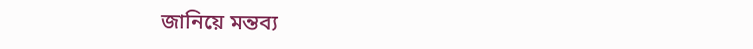জানিয়ে মন্তব্য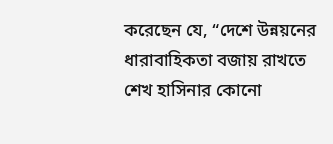করেছেন যে, “দেশে উন্নয়নের ধারাবাহিকতা বজায় রাখতে শেখ হাসিনার কোনো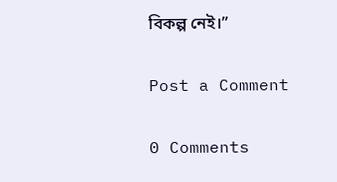বিকল্প নেই।”

Post a Comment

0 Comments